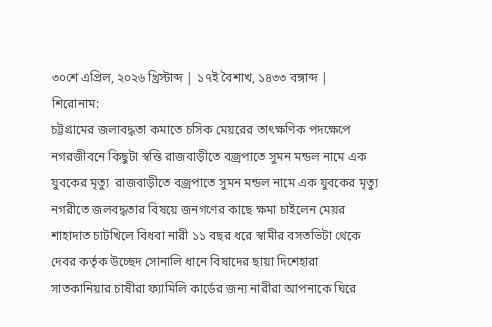৩০শে এপ্রিল, ২০২৬ খ্রিস্টাব্দ | ১৭ই বৈশাখ, ১৪৩৩ বঙ্গাব্দ |
শিরোনাম:
চট্টগ্রামের জলাবদ্ধতা কমাতে চসিক মেয়রের তাৎক্ষণিক পদক্ষেপে নগরজীবনে কিছুটা স্বস্তি রাজবাড়ীতে বজ্রপাতে সুমন মন্ডল নামে এক যুবকের মৃত্যু  রাজবাড়ীতে বজ্রপাতে সুমন মন্ডল নামে এক যুবকের মৃত্যু নগরীতে জলবদ্ধতার বিষয়ে জনগণের কাছে ক্ষমা চাইলেন মেয়র শাহাদাত চাটখিলে বিধবা নারী ১১ বছর ধরে স্বামীর বসতভিটা থেকে দেবর কর্তৃক উচ্ছেদ সোনালি ধানে বিষাদের ছায়া দিশেহারা সাতকানিয়ার চাষীরা ফ্যামিলি কার্ডের জন্য নারীরা আপনাকে ঘিরে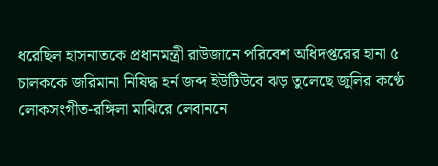ধরেছিল হাসনাতকে প্রধানমন্ত্রী রাউজানে পরিবেশ অধিদপ্তরের হানা ৫ চালককে জরিমানা নিষিদ্ধ হর্ন জব্দ ইউটিউবে ঝড় তুলেছে জুলির কণ্ঠে লোকসংগীত-রঙ্গিলা মাঝিরে লেবাননে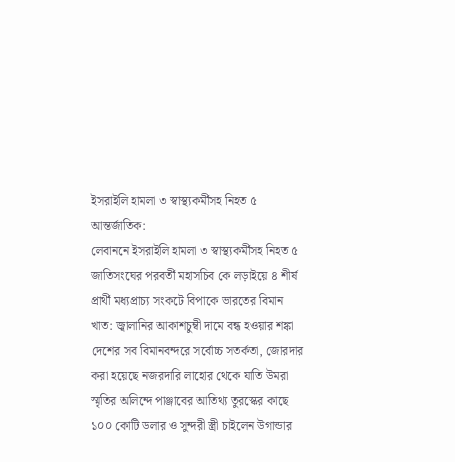ইসরাইলি হামলা ৩ স্বাস্থ্যকর্মীসহ নিহত ৫
আন্তর্জাতিক:
লেবাননে ইসরাইলি হামলা ৩ স্বাস্থ্যকর্মীসহ নিহত ৫ জাতিসংঘের পরবর্তী মহাসচিব কে লড়াইয়ে ৪ শীর্ষ প্রার্থী মধ্যপ্রাচ্য সংকটে বিপাকে ভারতের বিমান খাত: জ্বালানির আকাশচুম্বী দামে বন্ধ হওয়ার শঙ্কা দেশের সব বিমানবন্দরে সর্বোচ্চ সতর্কতা, জোরদার করা হয়েছে নজরদারি লাহোর থেকে যাতি উমরা স্মৃতির অলিন্দে পাঞ্জাবের আতিথ্য তুরস্কের কাছে ১০০ কোটি ডলার ও সুন্দরী স্ত্রী চাইলেন উগান্ডার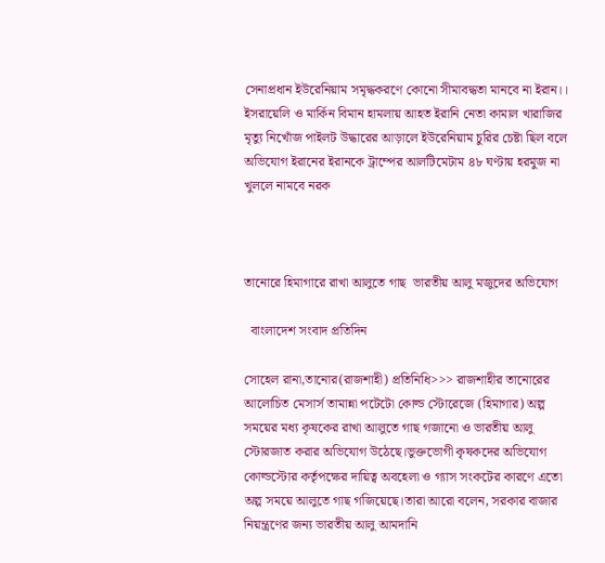সেনাপ্রধান ইউরেনিয়াম সমৃদ্ধকরণে কোনো সীমাবদ্ধতা মানবে না ইরান।। ইসরায়েলি ও মার্কিন বিমান হামলায় আহত ইরানি নেতা কামাল খারাজির মৃত্যু নিখোঁজ পাইলট উদ্ধারের আড়ালে ইউরেনিয়াম চুরির চেষ্টা ছিল বলে অভিযোগ ইরানের ইরানকে ট্রাম্পের আলটিমেটাম ৪৮ ঘণ্টায় হরমুজ না খুললে নামবে নরক



তানোরে হিমাগারে রাখা আলুতে গাছ  ভারতীয় আলু মজুদের অভিযোগ

  বাংলাদেশ সংবাদ প্রতিদিন

সোহেল রানা,তানোর(রাজশাহী) প্রতিনিধি>>> রাজশাহীর তানোরের  আলোচিত মেসার্স তামান্না পটেটো কোল্ড স্টোরেজে (হিমাগার) অল্প সময়ের মধ্য কৃষকের রাখা আলুতে গাছ গজানো ও ভারতীয় আলু স্টোরজাত করার অভিযোগ উঠেছে।ভুক্তভোগী কৃষকদের অভিযোগ  কোল্ডস্টোর কর্তৃপক্ষের দায়িত্ব অবহেলা ও গ্যাস সংকটের কারণে এতো অল্প সময়ে আলুতে গাছ গজিয়েছে।তারা আরো বলেন, সরকার বাজার নিয়ন্ত্রণের জন্য ভারতীয় আলু আমদানি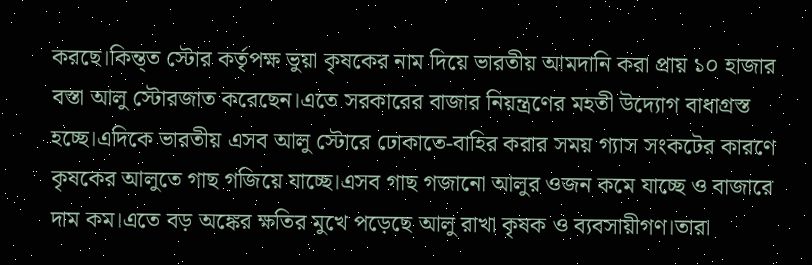করছে।কিন্ত্ত স্টোর কর্তৃপক্ষ ভুয়া কৃষকের নাম দিয়ে ভারতীয় আমদানি করা প্রায় ১০ হাজার বস্তা আলু স্টোরজাত করেছেন।এতে সরকারের বাজার নিয়ন্ত্রণের মহতী উদ্যোগ বাধাগ্রস্ত হচ্ছে।এদিকে ভারতীয় এসব আলু স্টোরে ঢোকাতে-বাহির করার সময় গ্যাস সংকটের কারণে কৃষকের আলুতে গাছ গজিয়ে যাচ্ছে।এসব গাছ গজানো আলুর ওজন কমে যাচ্ছে ও বাজারে দাম কম।এতে বড় অঙ্কের ক্ষতির মুখে পড়েছে আলু রাখা কৃষক ও ব্যবসায়ীগণ।তারা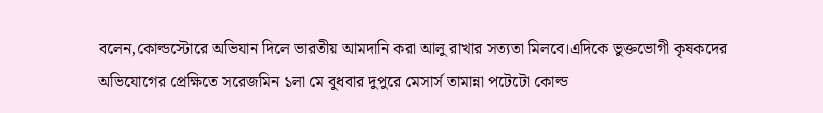বলেন,কোল্ডস্টোরে অভিযান দিলে ভারতীয় আমদানি করা আলু রাখার সত্যতা মিলবে।এদিকে ভুক্তভোগী কৃষকদের অভিযোগের প্রেক্ষিতে সরেজমিন ১লা মে বুধবার দুপুরে মেসার্স তামান্না পটেটো কোল্ড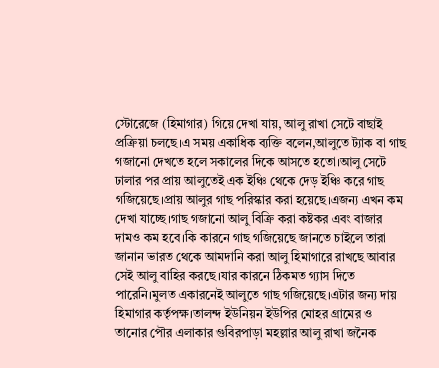স্টোরেজে (হিমাগার) গিয়ে দেখা যায়, আলু রাখা সেটে বাছাই প্রক্রিয়া চলছে।এ সময় একাধিক ব্যক্তি বলেন,আলুতে ট্যাক বা গাছ গজানো দেখতে হলে সকালের দিকে আসতে হতো।আলু সেটে ঢালার পর প্রায় আলুতেই এক ইঞ্চি থেকে দেড় ইঞ্চি করে গাছ গজিয়েছে।প্রায় আলুর গাছ পরিস্কার করা হয়েছে।এজন্য এখন কম দেখা যাচ্ছে।গাছ গজানো আলু বিক্রি করা কষ্টকর এবং বাজার দামও কম হবে।কি কারনে গাছ গজিয়েছে জানতে চাইলে তারা জানান ভারত থেকে আমদানি করা আলু হিমাগারে রাখছে আবার সেই আলু বাহির করছে।যার কারনে ঠিকমত গ্যাস দিতে পারেনি।মুলত একারনেই আলুতে গাছ গজিয়েছে।এটার জন্য দায় হিমাগার কর্তৃপক্ষ।তালন্দ ইউনিয়ন ইউপির মোহর গ্রামের ও তানোর পৌর এলাকার গুবিরপাড়া মহল্লার আলু রাখা জনৈক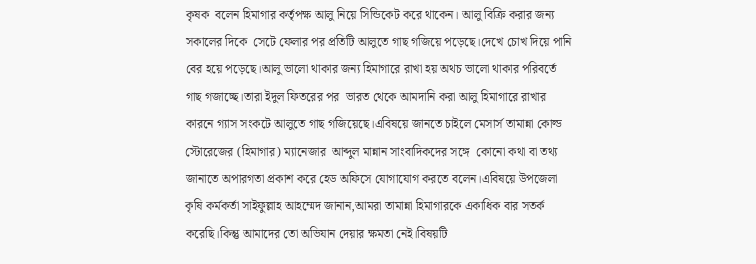কৃষক  বলেন হিমাগার কর্তৃপক্ষ আলু নিয়ে সিন্ডিকেট করে থাকেন। আলু বিক্রি করার জন্য সকালের দিকে  সেটে ফেলার পর প্রতিটি আলুতে গাছ গজিয়ে পড়েছে।দেখে চোখ দিয়ে পানি বের হয়ে পড়েছে।আলু ভালো থাকার জন্য হিমাগারে রাখা হয় অথচ ভালো থাকার পরিবর্তে গাছ গজাচ্ছে।তারা ইদুল ফিতরের পর  ভারত থেকে আমদানি করা আলু হিমাগারে রাখার কারনে গ্যাস সংকটে আলুতে গাছ গজিয়েছে।এবিষয়ে জানতে চাইলে মেসার্স তামান্না কোল্ড স্টোরেজের (হিমাগার) ম্যানেজার  আব্দুল মান্নান সাংবাদিকদের সঙ্গে  কোনো কথা বা তথ্য জানাতে অপারগতা প্রকাশ করে হেড অফিসে যোগাযোগ করতে বলেন।এবিষয়ে উপজেলা কৃষি কর্মকর্তা সাইফুল্লাহ আহম্মেদ জানান,আমরা তামান্না হিমাগারকে একাধিক বার সতর্ক করেছি।কিন্তু আমাদের তো অভিযান দেয়ার ক্ষমতা নেই।বিষয়টি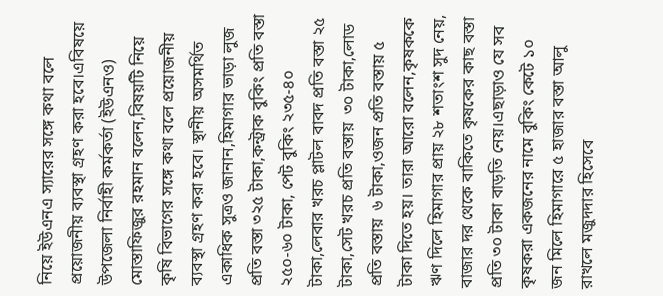নিয়ে ইউএনএ স্যারের সঙ্গে কথা বলে প্রয়োজনীয় ব্যবস্থা গ্রহণ করা হবে।এবিষয়ে উপজেলা নির্বাহী কর্মকর্তা (ইউএনও) মোস্তাফিজুর রহমান বলেন,বিষয়টি নিয়ে কৃষি বিভাগের সঙ্গে কথা বলে প্রয়োজনীয় ব্যবস্থা গ্রহণ করা হবে। স্থানীয় অসমর্থিত একাধিক সুত্রও জানান,হিমাগার ভাড়া লুজ প্রতি বস্তা ৩২৫ টাকা,কন্ট্রাক বুকিং প্রতি বস্তা ২৫০-৬০ টাকা, পেট বুকিং ২৩৫-৪০ টাকা,লেবার খরচ প্লাটল বাবদ প্রতি বস্তা ২৫ টাকা,সেট খরচ প্রতি বস্তায়  ৩০ টাকা,লোড প্রতি বস্তায়  ৬ টাকা,ওজন প্রতি বস্তায় ৫ টাকা দিতে হয়। তারা আরো বলেন,কৃষককে ঋণ দিলে হিমাগার প্রায় ২৮ শতাংশ সুদ নেয়, বাজার দর থেকে বাকিতে কৃষকের কাছ বস্তা প্রতি ৩০ টাকা বাড়তি নেয়।এছাড়াও যে সব কৃষকরা একজনের নামে বুকিং কেটে ১০ জন মিলে হিমাগারে ৫ হাজার বস্তা আলু রাখলে মজুদদার হিসেবে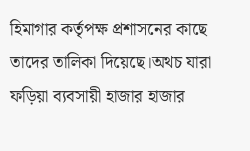হিমাগার কর্তৃপক্ষ প্রশাসনের কাছে তাদের তালিকা দিয়েছে।অথচ যারা ফড়িয়া ব্যবসায়ী হাজার হাজার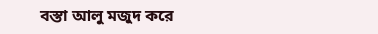বস্তা আলু মজুদ করে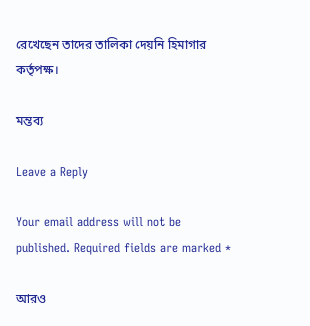রেখেছেন তাদের তালিকা দেয়নি হিমাগার কর্তৃপক্ষ।

মন্তব্য

Leave a Reply

Your email address will not be published. Required fields are marked *

আরও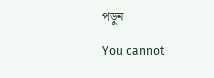পড়ুন

You cannot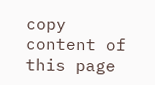copy content of this page